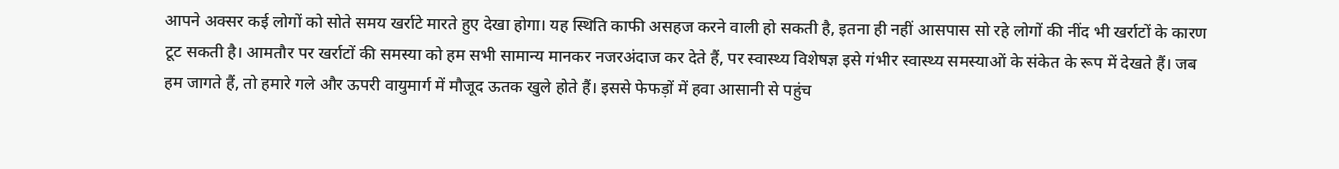आपने अक्सर कई लोगों को सोते समय खर्राटे मारते हुए देखा होगा। यह स्थिति काफी असहज करने वाली हो सकती है, इतना ही नहीं आसपास सो रहे लोगों की नींद भी खर्राटों के कारण टूट सकती है। आमतौर पर खर्राटों की समस्या को हम सभी सामान्य मानकर नजरअंदाज कर देते हैं, पर स्वास्थ्य विशेषज्ञ इसे गंभीर स्वास्थ्य समस्याओं के संकेत के रूप में देखते हैं। जब हम जागते हैं, तो हमारे गले और ऊपरी वायुमार्ग में मौजूद ऊतक खुले होते हैं। इससे फेफड़ों में हवा आसानी से पहुंच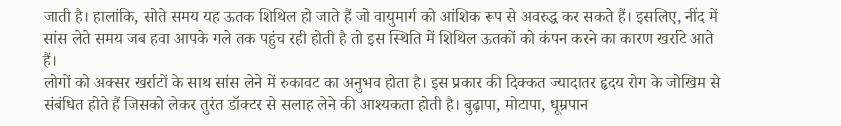जाती है। हालांकि, सोते समय यह ऊतक शिथिल हो जाते हैं जो वायुमार्ग को आंशिक रूप से अवरुद्ध कर सकते हैं। इसलिए, नींद में सांस लेते समय जब हवा आपके गले तक पहुंच रही होती है तो इस स्थिति में शिथिल ऊतकों को कंपन करने का कारण खर्राटे आते हैं।
लोगों को अक्सर खर्राटों के साथ सांस लेने में रुकावट का अनुभव होता है। इस प्रकार की दिक्कत ज्यादातर हृदय रोग के जोखिम से संबंधित होते हैं जिसको लेकर तुरंत डॉक्टर से सलाह लेने की आश्यकता होती है। बुढ़ापा, मोटापा, धूम्रपान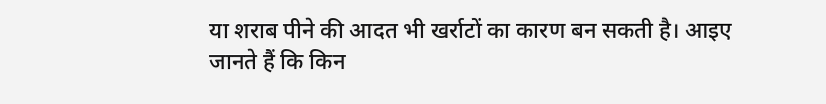या शराब पीने की आदत भी खर्राटों का कारण बन सकती है। आइए जानते हैं कि किन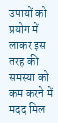उपायों को प्रयोग में लाकर इस तरह की समस्या को कम करने में मदद मिल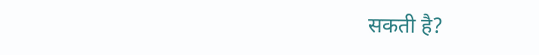सकती है?